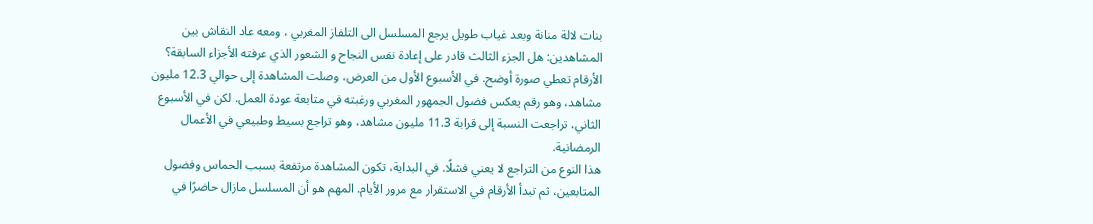بنات لالة منانة وبعد غياب طويل يرجع المسلسل الى التلفاز المغربي ، ومعه عاد النقاش بين المشاهدين: هل الجزء الثالث قادر على إعادة نفس النجاح و الشعور الذي عرفته الأجزاء السابقة؟ الأرقام تعطي صورة أوضح. في الأسبوع الأول من العرض، وصلت المشاهدة إلى حوالي 12.3 مليون مشاهد، وهو رقم يعكس فضول الجمهور المغربي ورغبته في متابعة عودة العمل. لكن في الأسبوع الثاني، تراجعت النسبة إلى قرابة 11.3 مليون مشاهد، وهو تراجع بسيط وطبيعي في الأعمال الرمضانية.
هذا النوع من التراجع لا يعني فشلًا. في البداية، تكون المشاهدة مرتفعة بسبب الحماس وفضول المتابعين، ثم تبدأ الأرقام في الاستقرار مع مرور الأيام. المهم هو أن المسلسل مازال حاضرًا في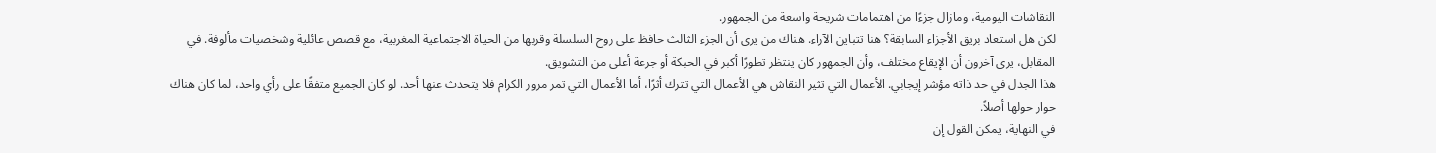النقاشات اليومية، ومازال جزءًا من اهتمامات شريحة واسعة من الجمهور.
لكن هل استعاد بريق الأجزاء السابقة؟ هنا تتباين الآراء. هناك من يرى أن الجزء الثالث حافظ على روح السلسلة وقربها من الحياة الاجتماعية المغربية، مع قصص عائلية وشخصيات مألوفة. في المقابل، يرى آخرون أن الإيقاع مختلف، وأن الجمهور كان ينتظر تطورًا أكبر في الحبكة أو جرعة أعلى من التشويق.
هذا الجدل في حد ذاته مؤشر إيجابي. الأعمال التي تثير النقاش هي الأعمال التي تترك أثرًا، أما الأعمال التي تمر مرور الكرام فلا يتحدث عنها أحد. لو كان الجميع متفقًا على رأي واحد، لما كان هناك حوار حولها أصلاً.
في النهاية، يمكن القول إن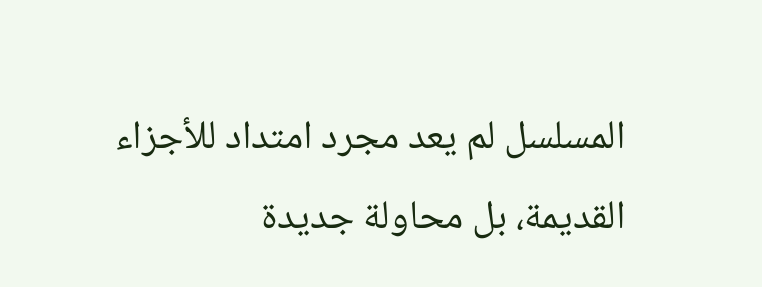المسلسل لم يعد مجرد امتداد للأجزاء القديمة، بل محاولة جديدة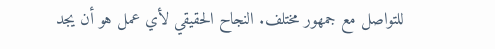للتواصل مع جمهور مختلف. النجاح الحقيقي لأي عمل هو أن يجد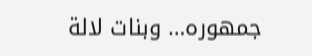جمهوره… وبنات لالة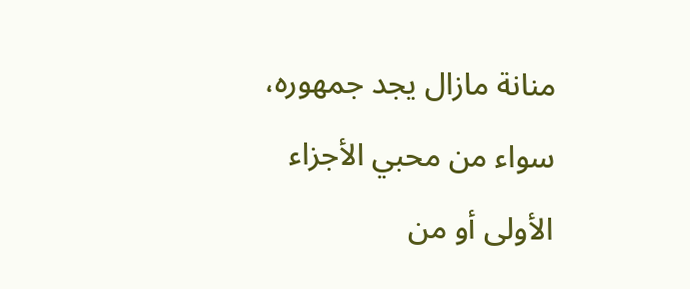منانة مازال يجد جمهوره، سواء من محبي الأجزاء الأولى أو من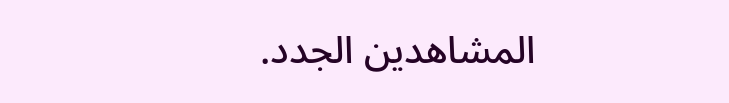المشاهدين الجدد.